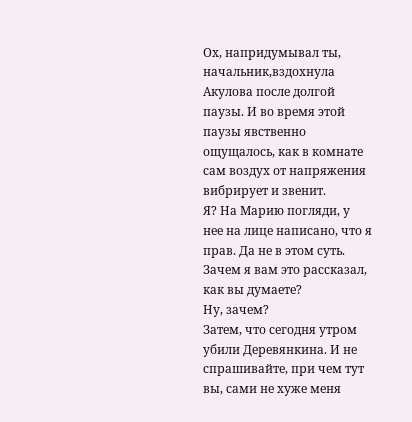Ох, напридумывал ты, начальник,вздохнула Акулова после долгой паузы. И во время этой паузы явственно ощущалось, как в комнате сам воздух от напряжения вибрирует и звенит.
Я? На Марию погляди, у нее на лице написано, что я прав. Да не в этом суть. Зачем я вам это рассказал, как вы думаете?
Ну, зачем?
Затем, что сегодня утром убили Деревянкина. И не спрашивайте, при чем тут вы, сами не хуже меня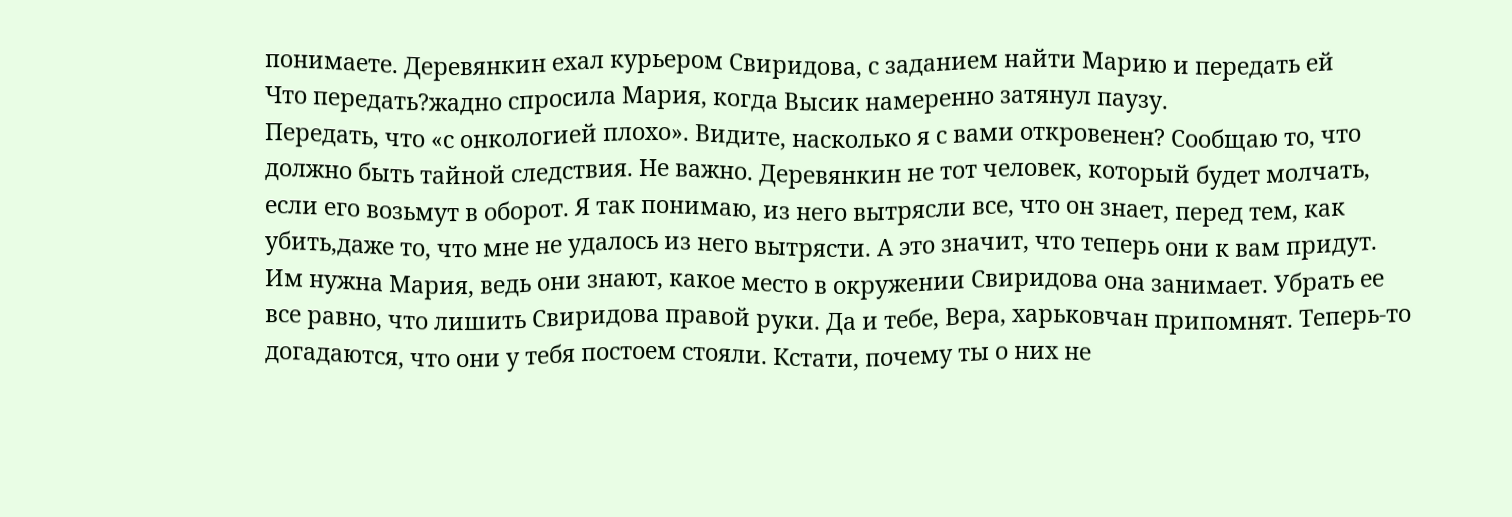понимаете. Деревянкин ехал курьером Свиридова, с заданием найти Марию и передать ей
Что передать?жадно спросила Мария, когда Высик намеренно затянул паузу.
Передать, что «с онкологией плохо». Видите, насколько я с вами откровенен? Сообщаю то, что должно быть тайной следствия. Не важно. Деревянкин не тот человек, который будет молчать, если его возьмут в оборот. Я так понимаю, из него вытрясли все, что он знает, перед тем, как убить,даже то, что мне не удалось из него вытрясти. А это значит, что теперь они к вам придут. Им нужна Мария, ведь они знают, какое место в окружении Свиридова она занимает. Убрать ее все равно, что лишить Свиридова правой руки. Да и тебе, Вера, харьковчан припомнят. Теперь-то догадаются, что они у тебя постоем стояли. Кстати, почему ты о них не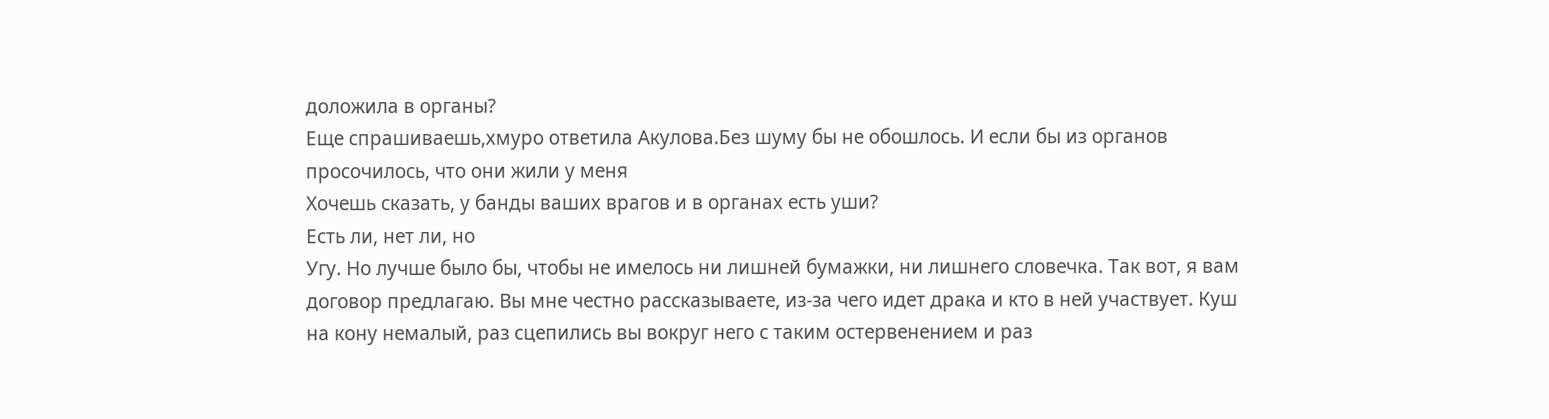доложила в органы?
Еще спрашиваешь,хмуро ответила Акулова.Без шуму бы не обошлось. И если бы из органов просочилось, что они жили у меня
Хочешь сказать, у банды ваших врагов и в органах есть уши?
Есть ли, нет ли, но
Угу. Но лучше было бы, чтобы не имелось ни лишней бумажки, ни лишнего словечка. Так вот, я вам договор предлагаю. Вы мне честно рассказываете, из-за чего идет драка и кто в ней участвует. Куш на кону немалый, раз сцепились вы вокруг него с таким остервенением и раз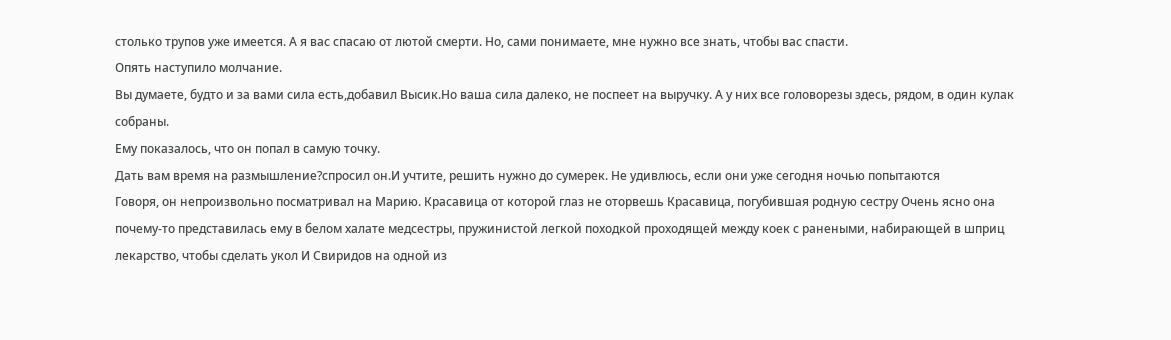столько трупов уже имеется. А я вас спасаю от лютой смерти. Но, сами понимаете, мне нужно все знать, чтобы вас спасти.
Опять наступило молчание.
Вы думаете, будто и за вами сила есть,добавил Высик.Но ваша сила далеко, не поспеет на выручку. А у них все головорезы здесь, рядом, в один кулак собраны.
Ему показалось, что он попал в самую точку.
Дать вам время на размышление?спросил он.И учтите, решить нужно до сумерек. Не удивлюсь, если они уже сегодня ночью попытаются
Говоря, он непроизвольно посматривал на Марию. Красавица от которой глаз не оторвешь Красавица, погубившая родную сестру Очень ясно она почему-то представилась ему в белом халате медсестры, пружинистой легкой походкой проходящей между коек с ранеными, набирающей в шприц лекарство, чтобы сделать укол И Свиридов на одной из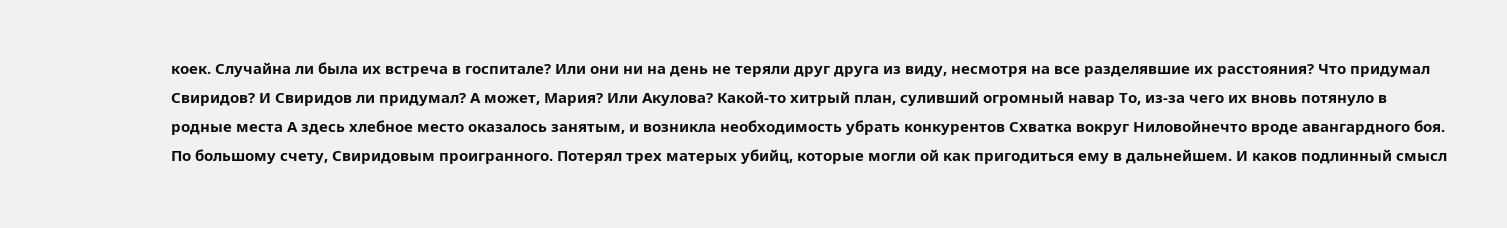коек. Случайна ли была их встреча в госпитале? Или они ни на день не теряли друг друга из виду, несмотря на все разделявшие их расстояния? Что придумал Свиридов? И Свиридов ли придумал? А может, Мария? Или Акулова? Какой-то хитрый план, суливший огромный навар То, из-за чего их вновь потянуло в родные места А здесь хлебное место оказалось занятым, и возникла необходимость убрать конкурентов Схватка вокруг Ниловойнечто вроде авангардного боя. По большому счету, Свиридовым проигранного. Потерял трех матерых убийц, которые могли ой как пригодиться ему в дальнейшем. И каков подлинный смысл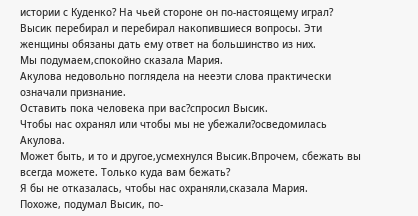истории с Куденко? На чьей стороне он по-настоящему играл?
Высик перебирал и перебирал накопившиеся вопросы. Эти женщины обязаны дать ему ответ на большинство из них.
Мы подумаем,спокойно сказала Мария.
Акулова недовольно поглядела на нееэти слова практически означали признание.
Оставить пока человека при вас?спросил Высик.
Чтобы нас охранял или чтобы мы не убежали?осведомилась Акулова.
Может быть, и то и другое,усмехнулся Высик.Впрочем, сбежать вы всегда можете. Только куда вам бежать?
Я бы не отказалась, чтобы нас охраняли,сказала Мария.
Похоже, подумал Высик, по-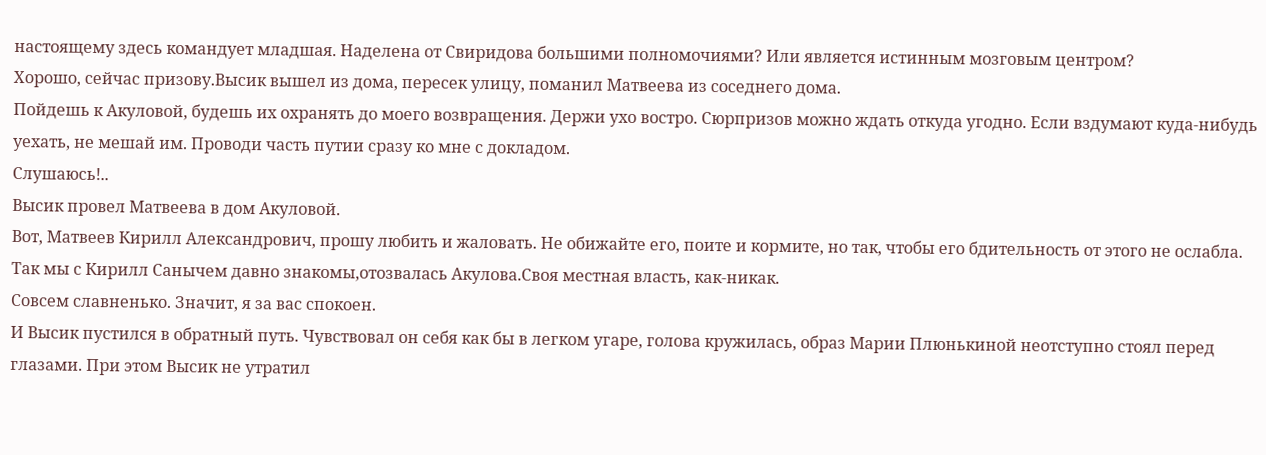настоящему здесь командует младшая. Наделена от Свиридова большими полномочиями? Или является истинным мозговым центром?
Хорошо, сейчас призову.Высик вышел из дома, пересек улицу, поманил Матвеева из соседнего дома.
Пойдешь к Акуловой, будешь их охранять до моего возвращения. Держи ухо востро. Сюрпризов можно ждать откуда угодно. Если вздумают куда-нибудь уехать, не мешай им. Проводи часть путии сразу ко мне с докладом.
Слушаюсь!..
Высик провел Матвеева в дом Акуловой.
Вот, Матвеев Кирилл Александрович, прошу любить и жаловать. Не обижайте его, поите и кормите, но так, чтобы его бдительность от этого не ослабла.
Так мы с Кирилл Санычем давно знакомы,отозвалась Акулова.Своя местная власть, как-никак.
Совсем славненько. Значит, я за вас спокоен.
И Высик пустился в обратный путь. Чувствовал он себя как бы в легком угаре, голова кружилась, образ Марии Плюнькиной неотступно стоял перед глазами. При этом Высик не утратил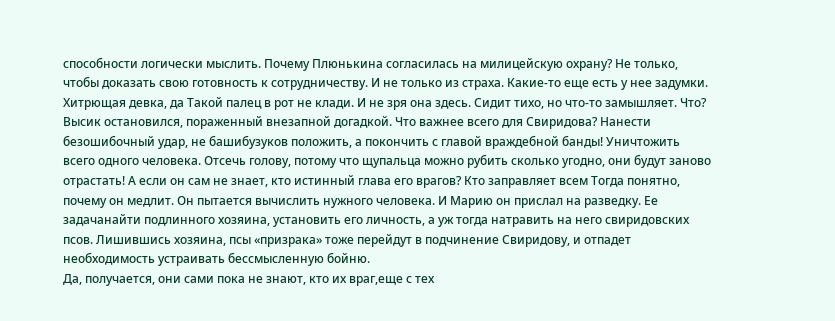способности логически мыслить. Почему Плюнькина согласилась на милицейскую охрану? Не только, чтобы доказать свою готовность к сотрудничеству. И не только из страха. Какие-то еще есть у нее задумки. Хитрющая девка, да Такой палец в рот не клади. И не зря она здесь. Сидит тихо, но что-то замышляет. Что?
Высик остановился, пораженный внезапной догадкой. Что важнее всего для Свиридова? Нанести безошибочный удар, не башибузуков положить, а покончить с главой враждебной банды! Уничтожить всего одного человека. Отсечь голову, потому что щупальца можно рубить сколько угодно, они будут заново отрастать! А если он сам не знает, кто истинный глава его врагов? Кто заправляет всем Тогда понятно, почему он медлит. Он пытается вычислить нужного человека. И Марию он прислал на разведку. Ее задачанайти подлинного хозяина, установить его личность, а уж тогда натравить на него свиридовских псов. Лишившись хозяина, псы «призрака» тоже перейдут в подчинение Свиридову, и отпадет необходимость устраивать бессмысленную бойню.
Да, получается, они сами пока не знают, кто их враг,еще с тех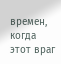времен, когда этот враг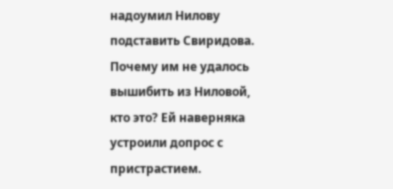надоумил Нилову подставить Свиридова. Почему им не удалось вышибить из Ниловой, кто это? Ей наверняка устроили допрос с пристрастием.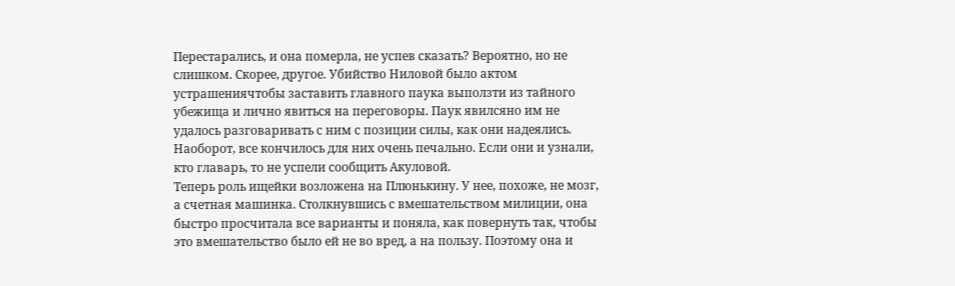Перестарались, и она померла, не успев сказать? Вероятно, но не слишком. Скорее, другое. Убийство Ниловой было актом устрашениячтобы заставить главного паука выползти из тайного убежища и лично явиться на переговоры. Паук явилсяно им не удалось разговаривать с ним с позиции силы, как они надеялись. Наоборот, все кончилось для них очень печально. Если они и узнали, кто главарь, то не успели сообщить Акуловой.
Теперь роль ищейки возложена на Плюнькину. У нее, похоже, не мозг, а счетная машинка. Столкнувшись с вмешательством милиции, она быстро просчитала все варианты и поняла, как повернуть так, чтобы это вмешательство было ей не во вред, а на пользу. Поэтому она и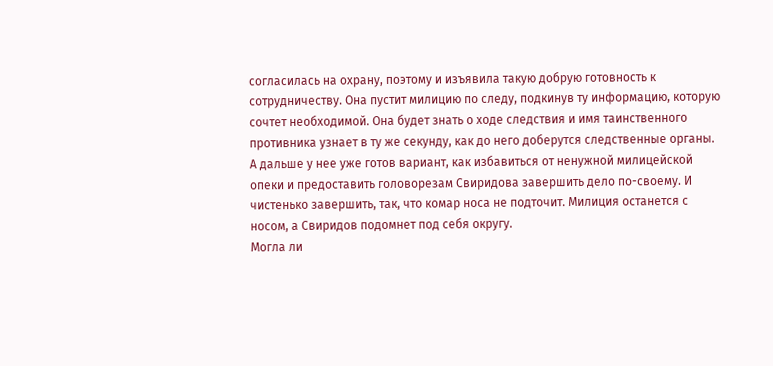согласилась на охрану, поэтому и изъявила такую добрую готовность к сотрудничеству. Она пустит милицию по следу, подкинув ту информацию, которую сочтет необходимой. Она будет знать о ходе следствия и имя таинственного противника узнает в ту же секунду, как до него доберутся следственные органы. А дальше у нее уже готов вариант, как избавиться от ненужной милицейской опеки и предоставить головорезам Свиридова завершить дело по-своему. И чистенько завершить, так, что комар носа не подточит. Милиция останется с носом, а Свиридов подомнет под себя округу.
Могла ли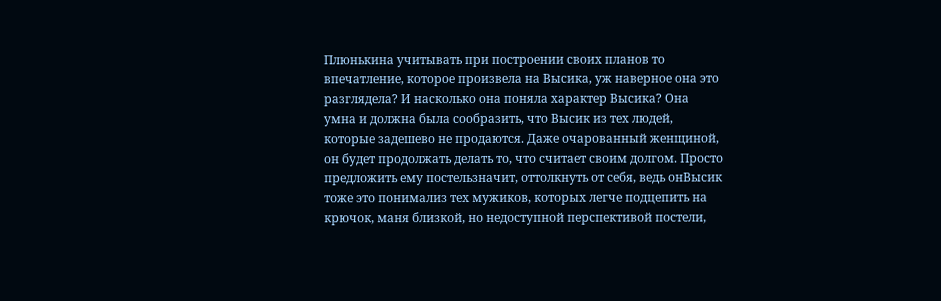Плюнькина учитывать при построении своих планов то впечатление, которое произвела на Высика, уж наверное она это разглядела? И насколько она поняла характер Высика? Она умна и должна была сообразить, что Высик из тех людей, которые задешево не продаются. Даже очарованный женщиной, он будет продолжать делать то, что считает своим долгом. Просто предложить ему постельзначит, оттолкнуть от себя, ведь онВысик тоже это понимализ тех мужиков, которых легче подцепить на крючок, маня близкой, но недоступной перспективой постели,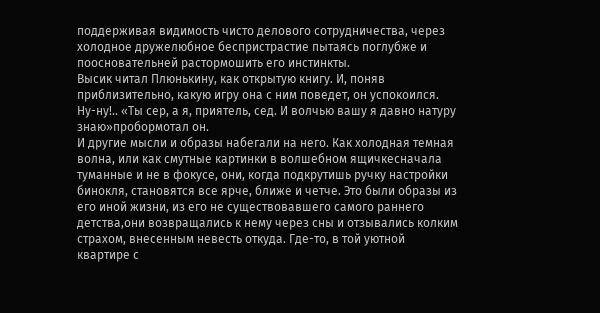поддерживая видимость чисто делового сотрудничества, через холодное дружелюбное беспристрастие пытаясь поглубже и поосновательней растормошить его инстинкты.
Высик читал Плюнькину, как открытую книгу. И, поняв приблизительно, какую игру она с ним поведет, он успокоился.
Ну-ну!.. «Ты сер, а я, приятель, сед. И волчью вашу я давно натуру знаю»пробормотал он.
И другие мысли и образы набегали на него. Как холодная темная волна, или как смутные картинки в волшебном ящичкесначала туманные и не в фокусе, они, когда подкрутишь ручку настройки бинокля, становятся все ярче, ближе и четче. Это были образы из его иной жизни, из его не существовавшего самого раннего детства,они возвращались к нему через сны и отзывались колким страхом, внесенным невесть откуда. Где-то, в той уютной квартире с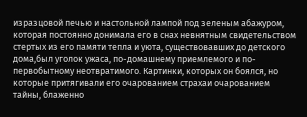изразцовой печью и настольной лампой под зеленым абажуром, которая постоянно донимала его в снах невнятным свидетельством стертых из его памяти тепла и уюта, существовавших до детского дома,был уголок ужаса, по-домашнему приемлемого и по-первобытному неотвратимого. Картинки, которых он боялся, но которые притягивали его очарованием страхаи очарованием тайны, блаженно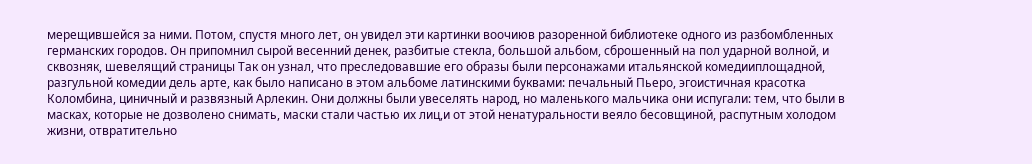мерещившейся за ними. Потом, спустя много лет, он увидел эти картинки воочиюв разоренной библиотеке одного из разбомбленных германских городов. Он припомнил сырой весенний денек, разбитые стекла, большой альбом, сброшенный на пол ударной волной, и сквозняк, шевелящий страницы Так он узнал, что преследовавшие его образы были персонажами итальянской комедииплощадной, разгульной комедии дель арте, как было написано в этом альбоме латинскими буквами: печальный Пьеро, эгоистичная красотка Коломбина, циничный и развязный Арлекин. Они должны были увеселять народ, но маленького мальчика они испугали: тем, что были в масках, которые не дозволено снимать, маски стали частью их лиц,и от этой ненатуральности веяло бесовщиной, распутным холодом жизни, отвратительно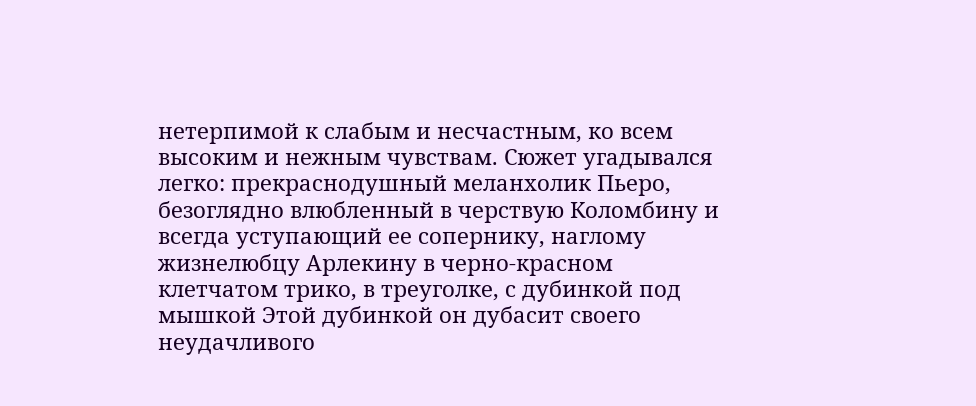нетерпимой к слабым и несчастным, ко всем высоким и нежным чувствам. Сюжет угадывался легко: прекраснодушный меланхолик Пьеро, безоглядно влюбленный в черствую Коломбину и всегда уступающий ее сопернику, наглому жизнелюбцу Арлекину в черно-красном клетчатом трико, в треуголке, с дубинкой под мышкой Этой дубинкой он дубасит своего неудачливого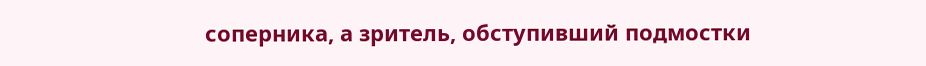соперника, а зритель, обступивший подмостки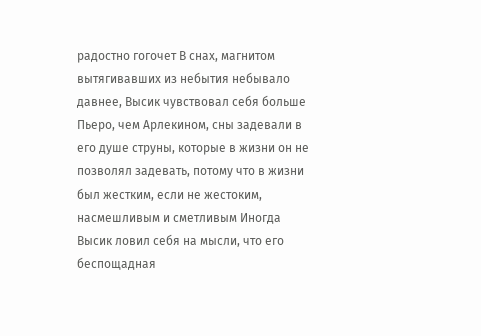радостно гогочет В снах, магнитом вытягивавших из небытия небывало давнее, Высик чувствовал себя больше Пьеро, чем Арлекином, сны задевали в его душе струны, которые в жизни он не позволял задевать, потому что в жизни был жестким, если не жестоким, насмешливым и сметливым Иногда Высик ловил себя на мысли, что его беспощадная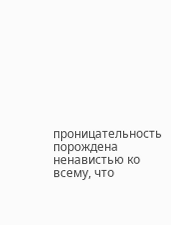проницательность порождена ненавистью ко всему, что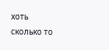хоть сколько то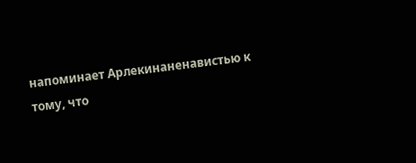напоминает Арлекинаненавистью к тому, что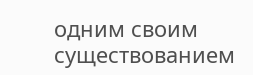одним своим существованием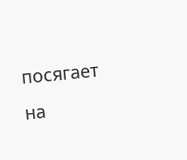посягает на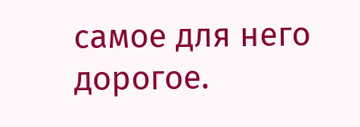самое для него дорогое.